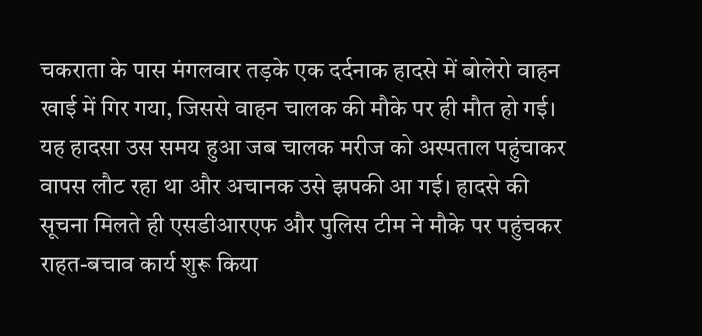चकराता के पास मंगलवार तड़के एक दर्दनाक हादसे में बोलेरो वाहन खाई में गिर गया, जिससे वाहन चालक की मौके पर ही मौत हो गई। यह हादसा उस समय हुआ जब चालक मरीज को अस्पताल पहुंचाकर वापस लौट रहा था और अचानक उसे झपकी आ गई। हादसे की सूचना मिलते ही एसडीआरएफ और पुलिस टीम ने मौके पर पहुंचकर राहत-बचाव कार्य शुरू किया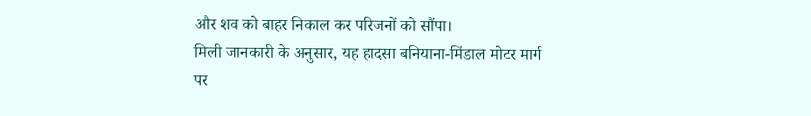और शव को बाहर निकाल कर परिजनों को सौंपा।
मिली जानकारी के अनुसार, यह हादसा बनियाना-मिंडाल मोटर मार्ग पर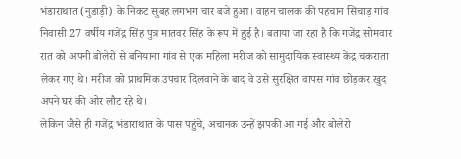भंडाराथात (नुडाड़ी) के निकट सुबह लगभग चार बजे हुआ। वाहन चालक की पहचान सिचाड़ गांव निवासी 27 वर्षीय गजेंद्र सिंह पुत्र मातवर सिंह के रूप में हुई है। बताया जा रहा है कि गजेंद्र सोमवार रात को अपनी बोलेरो से बनियाना गांव से एक महिला मरीज को सामुदायिक स्वास्थ्य केंद्र चकराता लेकर गए थे। मरीज को प्राथमिक उपचार दिलवाने के बाद वे उसे सुरक्षित वापस गांव छोड़कर खुद अपने घर की ओर लौट रहे थे।
लेकिन जैसे ही गजेंद्र भंडाराथात के पास पहुंचे, अचानक उन्हें झपकी आ गई और बोलेरो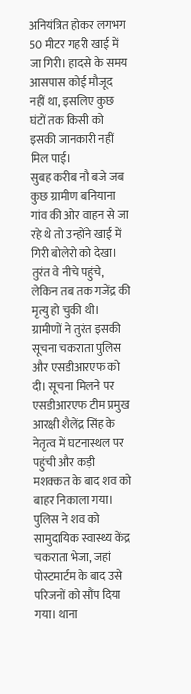अनियंत्रित होकर लगभग 50 मीटर गहरी खाई में जा गिरी। हादसे के समय आसपास कोई मौजूद नहीं था, इसलिए कुछ घंटों तक किसी को इसकी जानकारी नहीं मिल पाई।
सुबह करीब नौ बजे जब कुछ ग्रामीण बनियाना गांव की ओर वाहन से जा रहे थे तो उन्होंने खाई में गिरी बोलेरो को देखा। तुरंत वे नीचे पहुंचे, लेकिन तब तक गजेंद्र की मृत्यु हो चुकी थी। ग्रामीणों ने तुरंत इसकी सूचना चकराता पुलिस और एसडीआरएफ को दी। सूचना मिलने पर एसडीआरएफ टीम प्रमुख आरक्षी शैलेंद्र सिंह के नेतृत्व में घटनास्थल पर पहुंची और कड़ी मशक्कत के बाद शव को बाहर निकाला गया।
पुलिस ने शव को सामुदायिक स्वास्थ्य केंद्र चकराता भेजा, जहां पोस्टमार्टम के बाद उसे परिजनों को सौंप दिया गया। थाना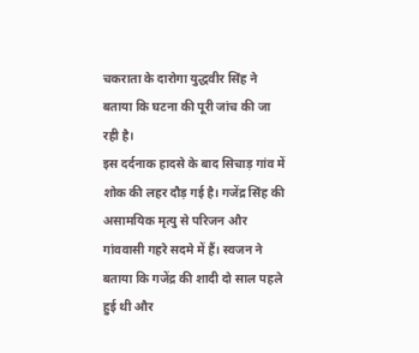चकराता के दारोगा युद्धवीर सिंह ने बताया कि घटना की पूरी जांच की जा रही है।
इस दर्दनाक हादसे के बाद सिचाड़ गांव में शोक की लहर दौड़ गई है। गजेंद्र सिंह की असामयिक मृत्यु से परिजन और गांववासी गहरे सदमे में हैं। स्वजन ने बताया कि गजेंद्र की शादी दो साल पहले हुई थी और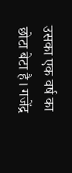उसका एक वर्ष का छोटा बेटा है। गजेंद्र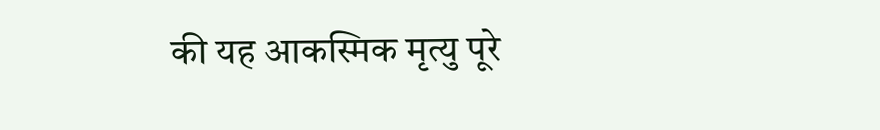की यह आकस्मिक मृत्यु पूरे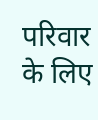परिवार के लिए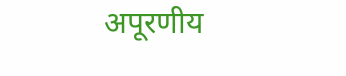अपूरणीय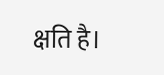क्षति है।